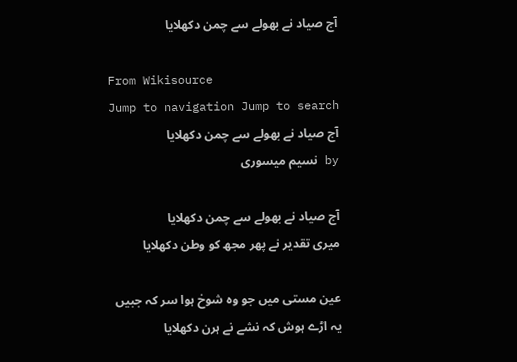آج صیاد نے بھولے سے چمن دکھلایا

From Wikisource
Jump to navigation Jump to search
آج صیاد نے بھولے سے چمن دکھلایا
by نسیم میسوری

آج صیاد نے بھولے سے چمن دکھلایا
میری تقدیر نے پھر مجھ کو وطن دکھلایا

عین مستی میں جو وہ شوخ ہوا سر کہ جبیں
یہ اڑے ہوش کہ نشے نے ہرن دکھلایا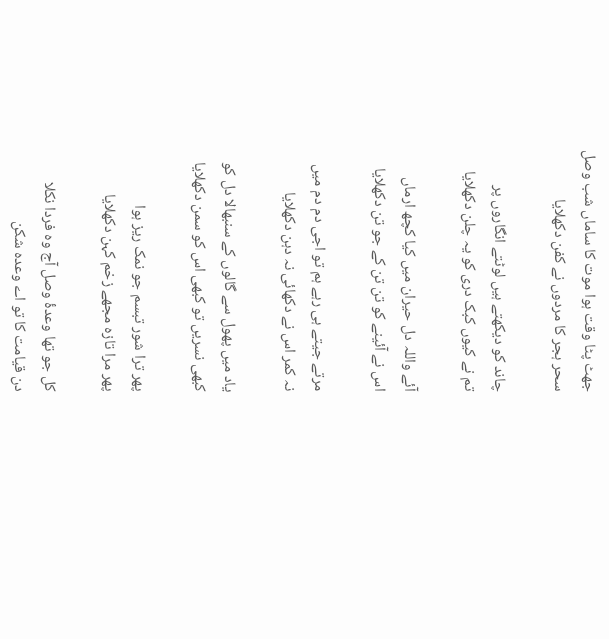جھٹ پٹا وقت ہوا موت کا ساماں شب وصل
سحر ہجر کا مردوں نے کفن دکھلایا

چاند کو دیکھتے ہیں لوٹتے انگاروں پر
تم نے کیوں کبک دری کو یہ چلن دکھلایا

آئے واللہ دل حیران میں کیا کچھ ارماں
اس نے آئینے کو تن تن کے جو تن دکھلایا

مرتے جیتے ہی رہے ہم تو اجی دم دم میں
نہ کمر اس نے دکھائی نہ دہن دکھلایا

یاد میں پھول سے گالوں کے سنبھالا دل کو
کبھی نسریں تو کبھی اس کو سمن دکھلایا

پھر ترا شور تبسم جو نمک ریز ہوا
پھر مرا تازہ مجھے زخم کہن دکھلایا

کل جو تھا وعدۂ وصل آج وہ فردا نکلا
دن قیامت کا تو اے وعدہ شکن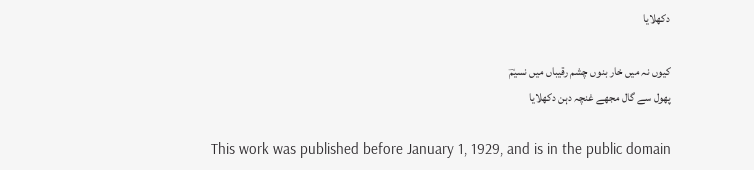دکھلایا

کیوں نہ میں خار بنوں چشم رقیباں میں نسیمؔ
پھول سے گال مجھے غنچہ دہن دکھلایا

This work was published before January 1, 1929, and is in the public domain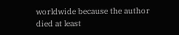worldwide because the author died at least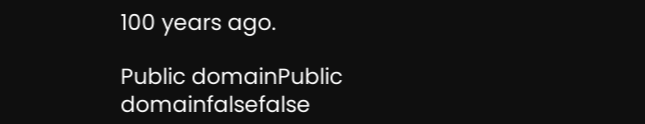100 years ago.

Public domainPublic domainfalsefalse